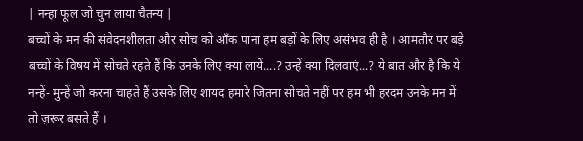| नन्हा फूल जो चुन लाया चैतन्य |
बच्चों के मन की संवेदनशीलता और सोच को आँक पाना हम बड़ों के लिए असंभव ही है । आमतौर पर बड़े बच्चों के विषय में सोचते रहते हैं कि उनके लिए क्या लायें....? उन्हें क्या दिलवाएं...? ये बात और है कि ये नन्हें- मुन्हें जो करना चाहते हैं उसके लिए शायद हमारे जितना सोचते नहीं पर हम भी हरदम उनके मन में तो ज़रूर बसते हैं ।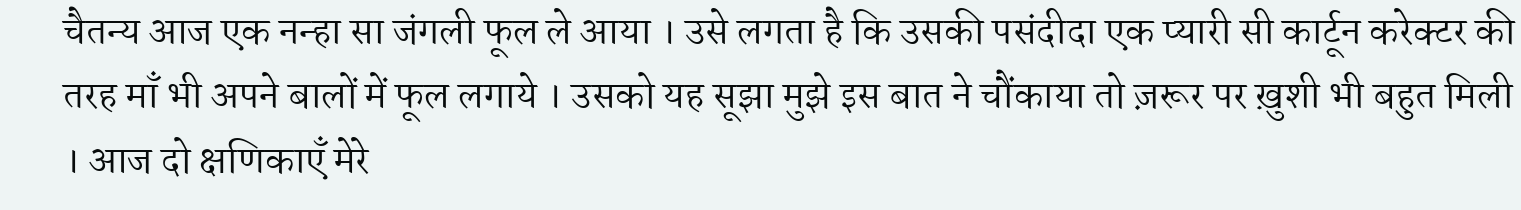चैतन्य आज एक नन्हा सा जंगली फूल ले आया । उसे लगता है कि उसकी पसंदीदा एक प्यारी सी कार्टून करेक्टर की तरह माँ भी अपने बालों में फूल लगाये । उसको यह सूझा मुझे इस बात ने चौंकाया तो ज़रूर पर ख़ुशी भी बहुत मिली । आज दो क्षणिकाएँ मेरे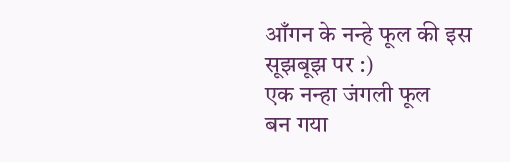आँगन के नन्हे फूल की इस सूझबूझ पर :)
एक नन्हा जंगली फूल
बन गया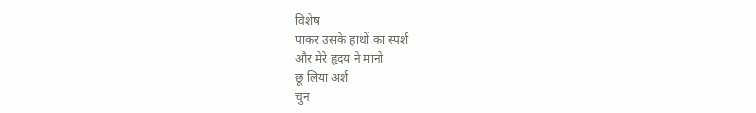विशेष
पाकर उसके हाथों का स्पर्श
और मेरे हृदय ने मानो
छू लिया अर्श
चुन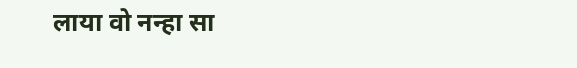लाया वो नन्हा सा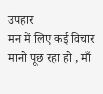उपहार
मन में लिए कई विचार
मानो पूछ रहा हो , माँ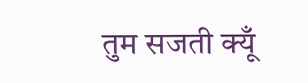तुम सजती क्यूँ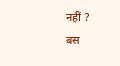नहीं ?
बस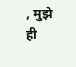, मुझे ही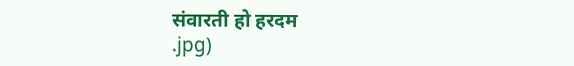संवारती हो हरदम
.jpg)